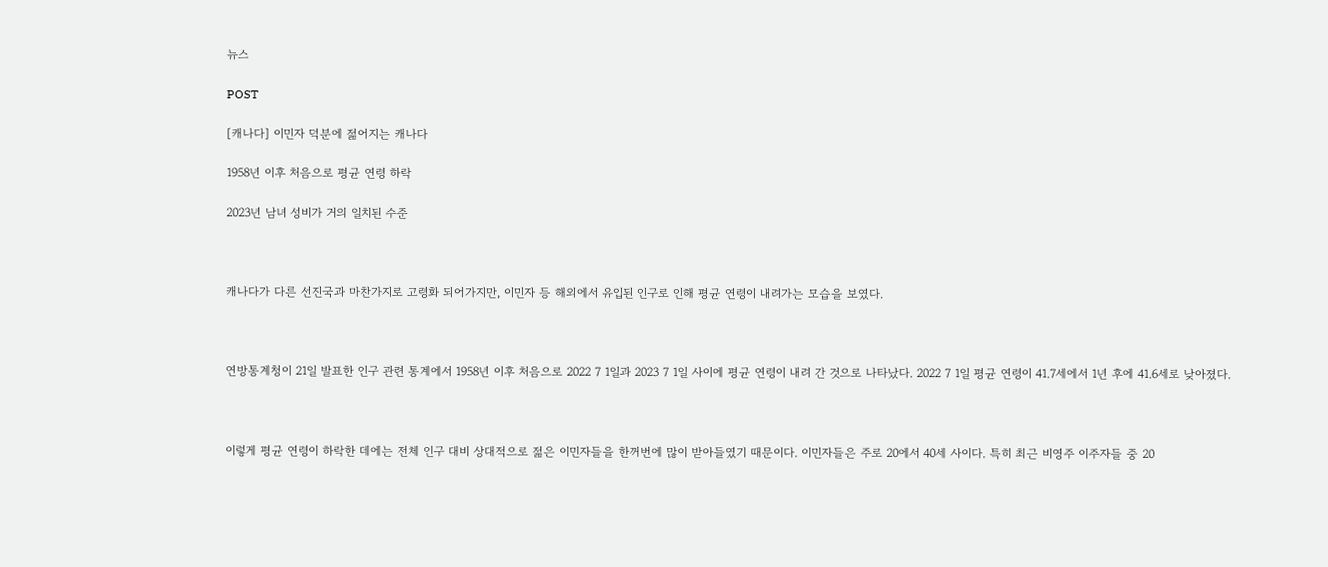뉴스

POST

[캐나다] 이민자 덕분에 젊어지는 캐나다

1958년 이후 처음으로 평균 연령 하락

2023년 남녀 성비가 거의 일치된 수준



캐나다가 다른 선진국과 마찬가지로 고령화 되어가지만, 이민자 등 해외에서 유입된 인구로 인해 평균 연령이 내려가는 모습을 보였다.



연방통계청이 21일 발표한 인구 관련 통계에서 1958년 이후 처음으로 2022 7 1일과 2023 7 1일 사이에 평균 연령이 내려 간 것으로 나타났다. 2022 7 1일 평균 연령이 41.7세에서 1년 후에 41.6세로 낮아졌다.



이렇게 평균 연령이 하락한 데에는 전체 인구 대비 상대적으로 젊은 이민자들을 한꺼번에 많이 받아들였기 때문이다. 이민자들은 주로 20에서 40세 사이다. 특히 최근 비영주 이주자들 중 20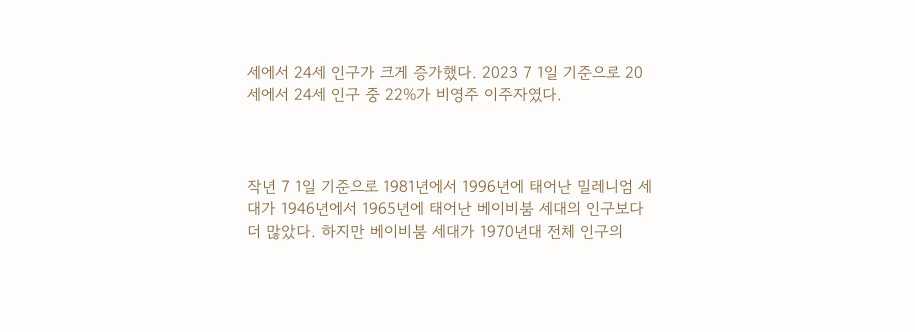세에서 24세 인구가 크게 증가했다. 2023 7 1일 기준으로 20세에서 24세 인구 중 22%가 비영주 이주자였다.



작년 7 1일 기준으로 1981년에서 1996년에 태어난 밀레니엄 세대가 1946년에서 1965년에 태어난 베이비붐 세대의 인구보다 더 많았다. 하지만 베이비붐 세대가 1970년대 전체 인구의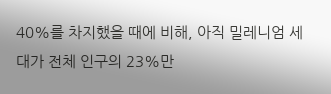40%를 차지했을 때에 비해, 아직 밀레니엄 세대가 전체 인구의 23%만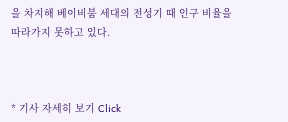을 차지해 베이비붐 세대의 전성기 때 인구 비율을 따라가지 못하고 있다.



* 기사 자세히 보기 Click